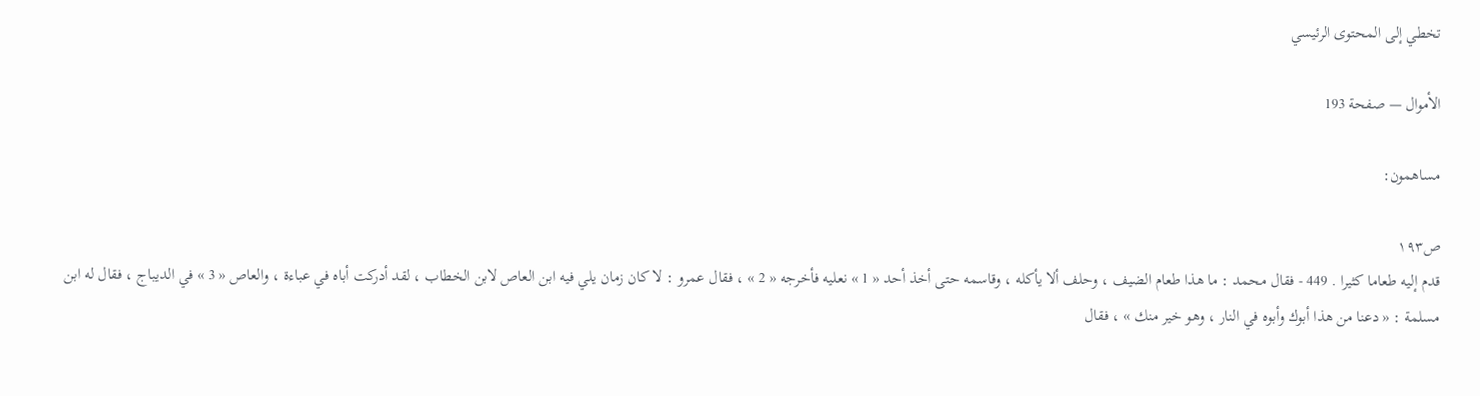تخطي إلى المحتوى الرئيسي

الأموال — صفحة 193

مساهمون:

ص١٩٣
قدم إليه طعاما كثيرا . 449 - فقال محمد : ما هذا طعام الضيف ، وحلف ألا يأكله ، وقاسمه حتى أخذ أحد « 1 » نعليه فأخرجه « 2 » ، فقال عمرو : لا كان زمان يلي فيه ابن العاص لابن الخطاب ، لقد أدركت أباه في عباءة ، والعاص « 3 » في الديباج ، فقال له ابن مسلمة : « دعنا من هذا أبوك وأبوه في النار ، وهو خير منك » ، فقال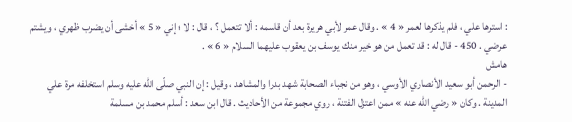: استرها علي ، فلم يذكرها لعمر « 4 » . وقال عمر لأبي هريرة بعد أن قاسمه : ألا تتعمل ؟ ، قال : لا ؛ إني « 5 » أخشى أن يضرب ظهري ، ويشتم عرضي . 450 - قال له : قد تعمل من هو خير منك يوسف بن يعقوب عليهما السلام « 6 » .
هامش
- الرحمن أبو سعيد الأنصاري الأوسي ، وهو من نجباء الصحابة شهد بدرا والمشاهد ، وقيل : إن النبي صلّى اللّه عليه وسلم استخلفه مرة علي المدينة . وكان « رضي اللّه عنه » ممن اعتزل الفتنة ، روي مجموعة من الأحاديث . قال ابن سعد : أسلم محمد بن مسلمة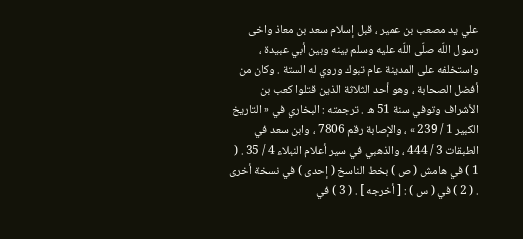علي يد مصعب بن عمير ، قبل إسلام سعد بن معاذ واخى رسول اللّه صلّى اللّه عليه وسلم بينه وبين أبي عبيدة ، واستخلفه على المدينة عام تبوك وروي له الستة . وكان من أفضل الصحابة ، وهو أحد الثلاثة الذين قتلوا كعب بن الأشراف وتوفي سنة 51 ه . ترجمته : البخاري في « التاريخ الكبير 1 / 239 » ، والإصابة رقم 7806 ، وابن سعد في الطبقات 3 / 444 ، والذهبي في سير أعلام النبلاء 4 / 35 . ( 1 ) في هامش ( ص ) بخط الناسخ ( إحدى ) في نسخة أخرى . ( 2 ) في ( س ) : [ أخرجه ] . ( 3 ) في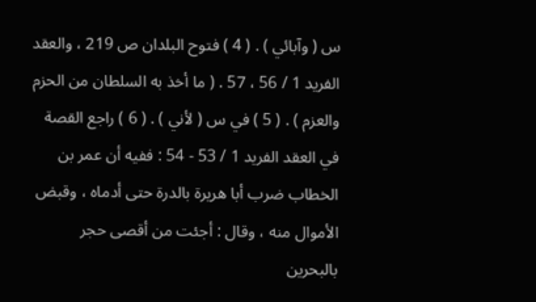س ( وآبائي ) . ( 4 ) فتوح البلدان ص 219 ، والعقد الفريد 1 / 56 ، 57 . ( ما أخذ به السلطان من الحزم والعزم ) . ( 5 ) في س ( لأني ) . ( 6 ) راجع القصة في العقد الفريد 1 / 53 - 54 : ففيه أن عمر بن الخطاب ضرب أبا هريرة بالدرة حتى أدماه ، وقبض الأموال منه ، وقال : أجئت من أقصى حجر بالبحرين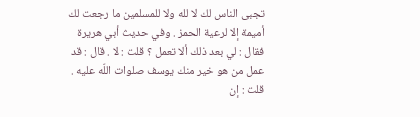تجبى الناس لك لا لله ولا للمسلمين ما رجعت لك أميمة إلا لرعية الحمز . وفي حديث أبي هريرة فقال : لي بعد ذلك ألا تعمل ؟ قلت : لا . قال : قد عمل من هو خير منك يوسف صلوات اللّه عليه . قلت : إن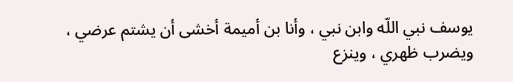يوسف نبي اللّه وابن نبي ، وأنا بن أميمة أخشى أن يشتم عرضي ، ويضرب ظهري ، وينزع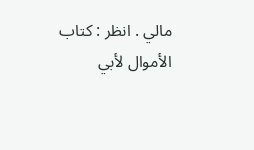مالي . انظر : كتاب الأموال لأبي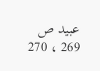عبيد ص 269 ، 270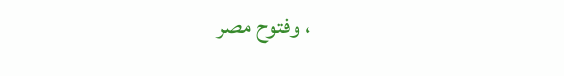، وفتوح مصر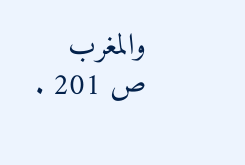والمغرب ص 201 .